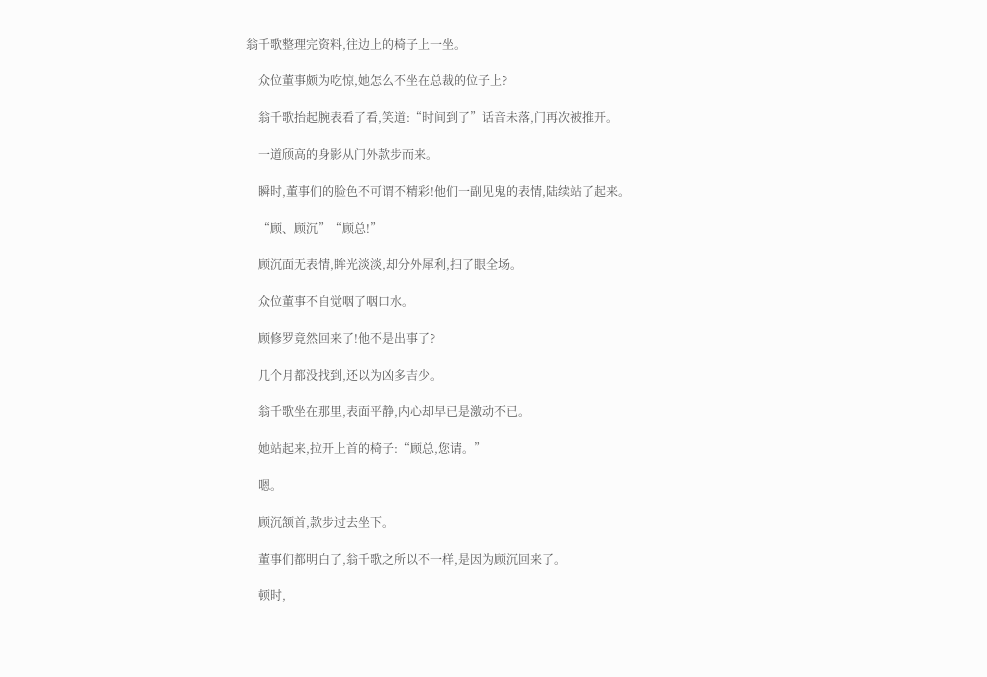翁千歌整理完资料,往边上的椅子上一坐。

    众位董事颇为吃惊,她怎么不坐在总裁的位子上?

    翁千歌抬起腕表看了看,笑道:“时间到了”话音未落,门再次被推开。

    一道颀高的身影从门外款步而来。

    瞬时,董事们的脸色不可谓不精彩!他们一副见鬼的表情,陆续站了起来。

    “顾、顾沉”“顾总!”

    顾沉面无表情,眸光淡淡,却分外犀利,扫了眼全场。

    众位董事不自觉咽了咽口水。

    顾修罗竟然回来了!他不是出事了?

    几个月都没找到,还以为凶多吉少。

    翁千歌坐在那里,表面平静,内心却早已是激动不已。

    她站起来,拉开上首的椅子:“顾总,您请。”

    嗯。

    顾沉颔首,款步过去坐下。

    董事们都明白了,翁千歌之所以不一样,是因为顾沉回来了。

    顿时,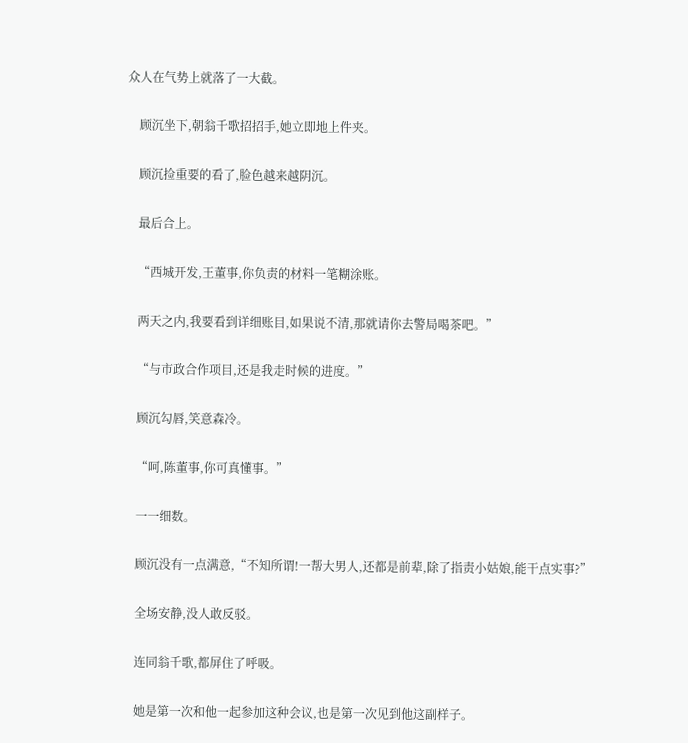众人在气势上就落了一大截。

    顾沉坐下,朝翁千歌招招手,她立即地上件夹。

    顾沉捡重要的看了,脸色越来越阴沉。

    最后合上。

    “西城开发,王董事,你负责的材料一笔糊涂账。

    两天之内,我要看到详细账目,如果说不清,那就请你去警局喝茶吧。”

    “与市政合作项目,还是我走时候的进度。”

    顾沉勾唇,笑意森冷。

    “呵,陈董事,你可真懂事。”

    一一细数。

    顾沉没有一点满意,“不知所谓!一帮大男人,还都是前辈,除了指责小姑娘,能干点实事?”

    全场安静,没人敢反驳。

    连同翁千歌,都屏住了呼吸。

    她是第一次和他一起参加这种会议,也是第一次见到他这副样子。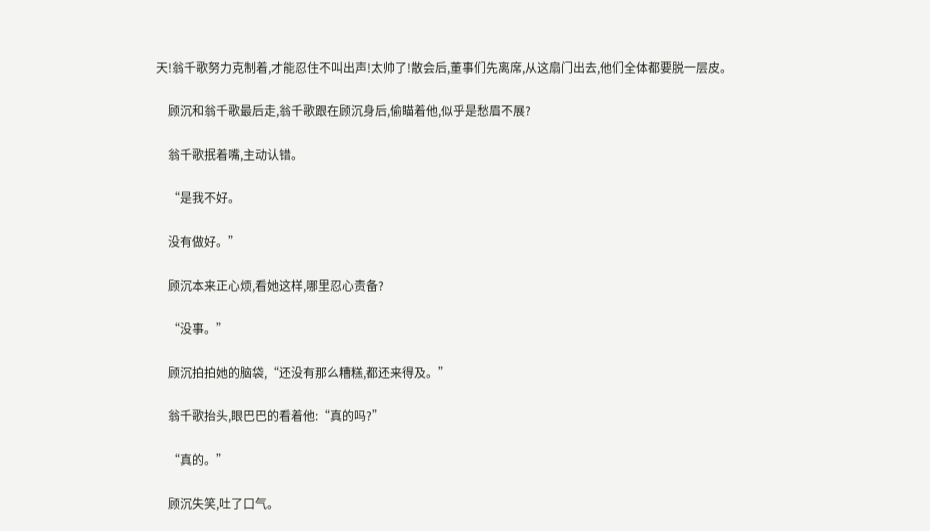天!翁千歌努力克制着,才能忍住不叫出声!太帅了!散会后,董事们先离席,从这扇门出去,他们全体都要脱一层皮。

    顾沉和翁千歌最后走,翁千歌跟在顾沉身后,偷瞄着他,似乎是愁眉不展?

    翁千歌抿着嘴,主动认错。

    “是我不好。

    没有做好。”

    顾沉本来正心烦,看她这样,哪里忍心责备?

    “没事。”

    顾沉拍拍她的脑袋,“还没有那么糟糕,都还来得及。”

    翁千歌抬头,眼巴巴的看着他:“真的吗?”

    “真的。”

    顾沉失笑,吐了口气。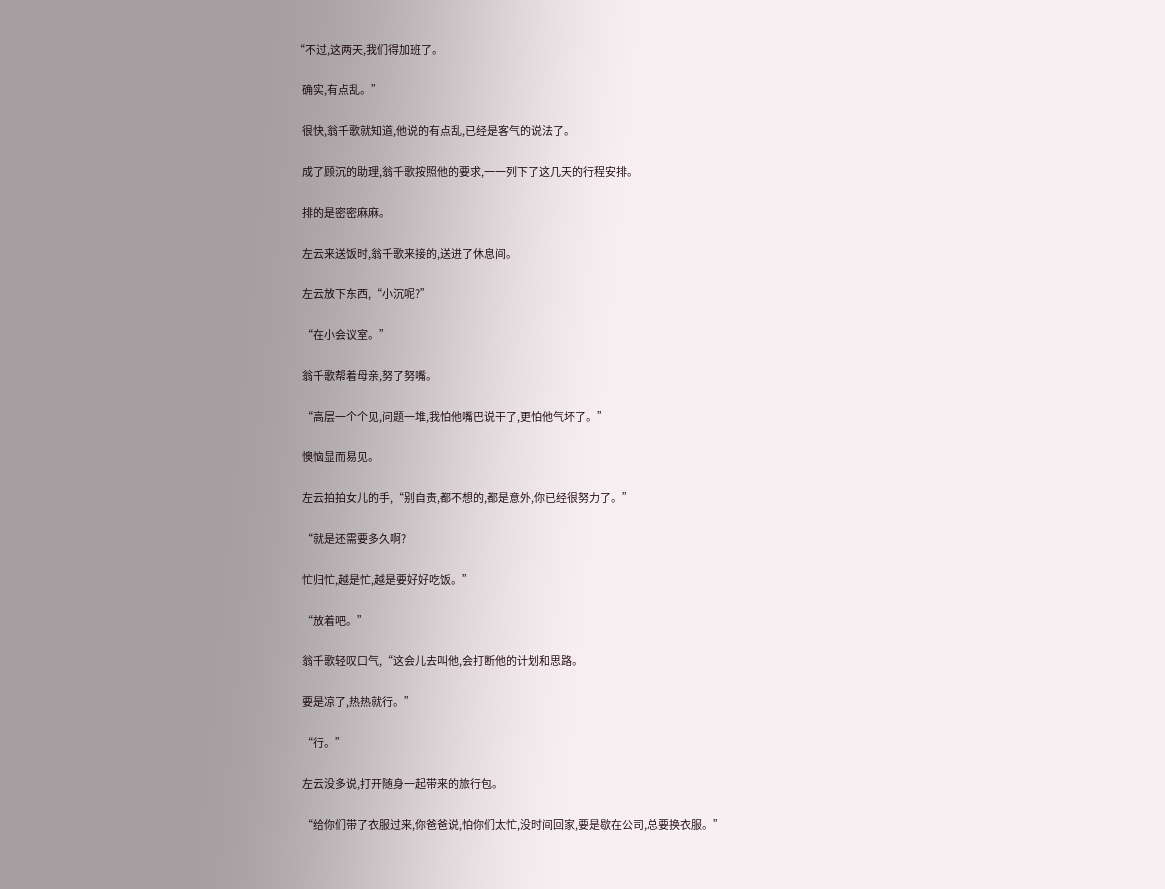“不过,这两天,我们得加班了。

    确实,有点乱。”

    很快,翁千歌就知道,他说的有点乱,已经是客气的说法了。

    成了顾沉的助理,翁千歌按照他的要求,一一列下了这几天的行程安排。

    排的是密密麻麻。

    左云来送饭时,翁千歌来接的,送进了休息间。

    左云放下东西,“小沉呢?”

    “在小会议室。”

    翁千歌帮着母亲,努了努嘴。

    “高层一个个见,问题一堆,我怕他嘴巴说干了,更怕他气坏了。”

    懊恼显而易见。

    左云拍拍女儿的手,“别自责,都不想的,都是意外,你已经很努力了。”

    “就是还需要多久啊?

    忙归忙,越是忙,越是要好好吃饭。”

    “放着吧。”

    翁千歌轻叹口气,“这会儿去叫他,会打断他的计划和思路。

    要是凉了,热热就行。”

    “行。”

    左云没多说,打开随身一起带来的旅行包。

    “给你们带了衣服过来,你爸爸说,怕你们太忙,没时间回家,要是歇在公司,总要换衣服。”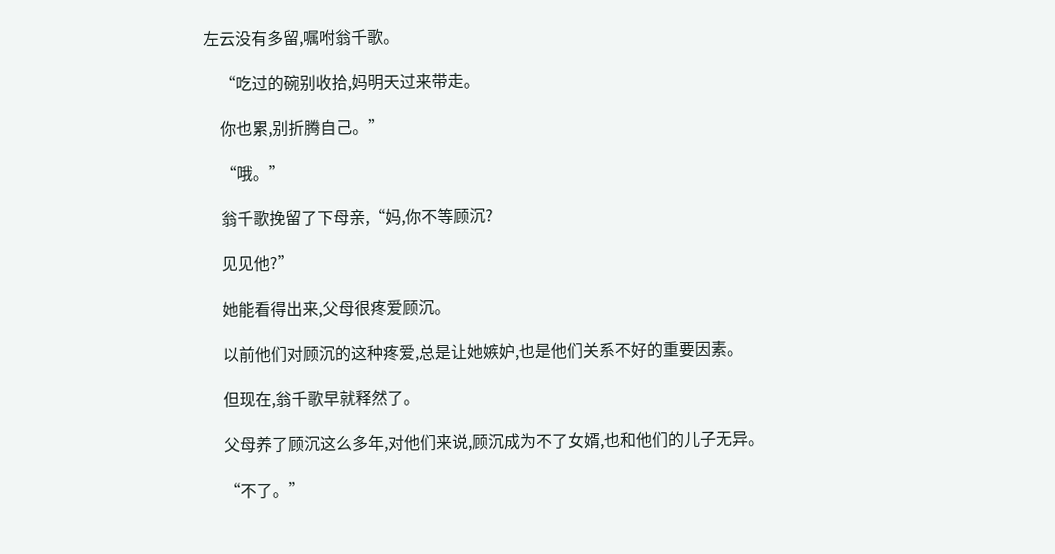左云没有多留,嘱咐翁千歌。

    “吃过的碗别收拾,妈明天过来带走。

    你也累,别折腾自己。”

    “哦。”

    翁千歌挽留了下母亲,“妈,你不等顾沉?

    见见他?”

    她能看得出来,父母很疼爱顾沉。

    以前他们对顾沉的这种疼爱,总是让她嫉妒,也是他们关系不好的重要因素。

    但现在,翁千歌早就释然了。

    父母养了顾沉这么多年,对他们来说,顾沉成为不了女婿,也和他们的儿子无异。

    “不了。”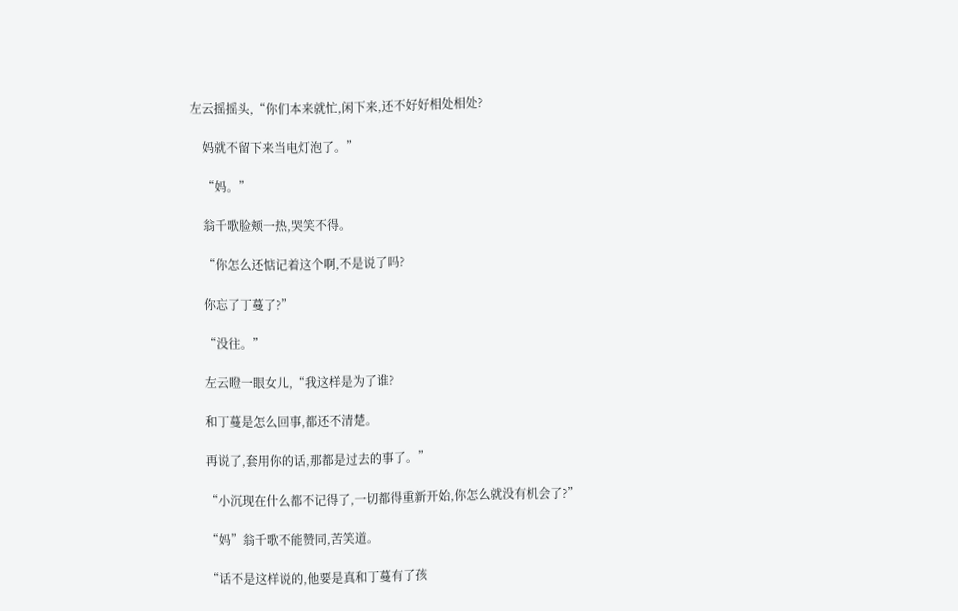左云摇摇头,“你们本来就忙,闲下来,还不好好相处相处?

    妈就不留下来当电灯泡了。”

    “妈。”

    翁千歌脸颊一热,哭笑不得。

    “你怎么还惦记着这个啊,不是说了吗?

    你忘了丁蔓了?”

    “没往。”

    左云瞪一眼女儿,“我这样是为了谁?

    和丁蔓是怎么回事,都还不清楚。

    再说了,套用你的话,那都是过去的事了。”

    “小沉现在什么都不记得了,一切都得重新开始,你怎么就没有机会了?”

    “妈”翁千歌不能赞同,苦笑道。

    “话不是这样说的,他要是真和丁蔓有了孩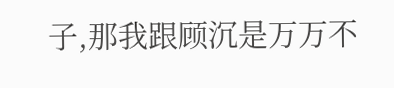子,那我跟顾沉是万万不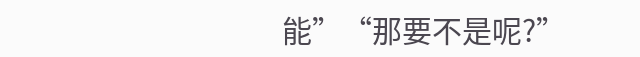能”“那要不是呢?”